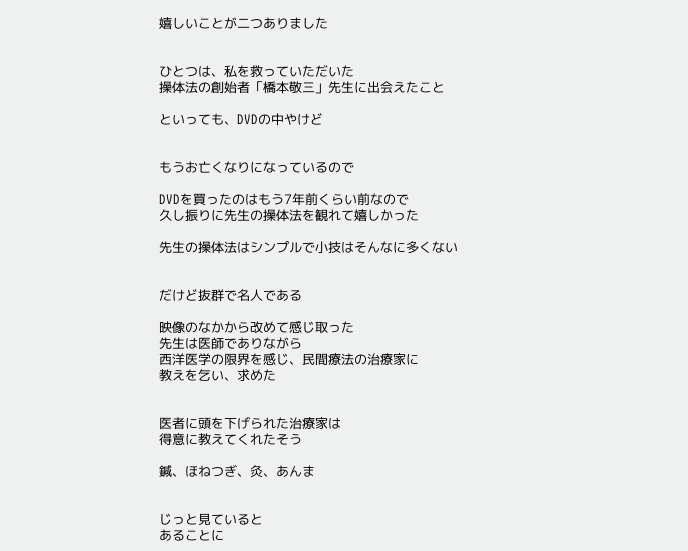嬉しいことが二つありました


ひとつは、私を救っていただいた
操体法の創始者「橋本敬三」先生に出会えたこと

といっても、DVDの中やけど


もうお亡くなりになっているので

DVDを買ったのはもう7年前くらい前なので
久し振りに先生の操体法を観れて嬉しかった

先生の操体法はシンプルで小技はそんなに多くない


だけど抜群で名人である

映像のなかから改めて感じ取った
先生は医師でありながら
西洋医学の限界を感じ、民間療法の治療家に
教えを乞い、求めた


医者に頭を下げられた治療家は
得意に教えてくれたそう

鍼、ほねつぎ、灸、あんま


じっと見ていると
あることに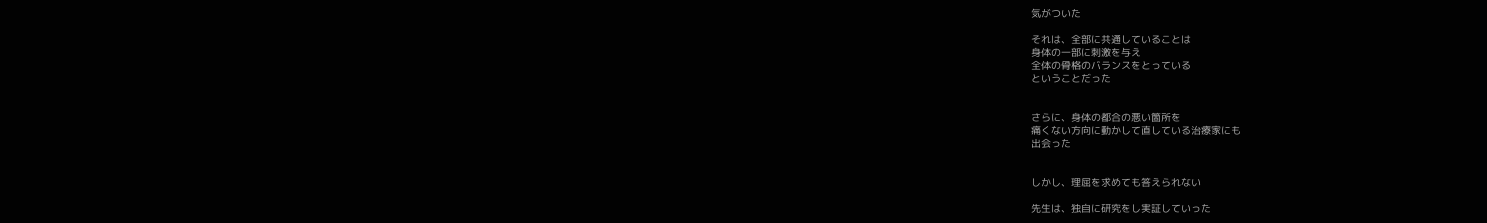気がついた

それは、全部に共通していることは
身体の一部に刺激を与え
全体の骨格のバランスをとっている
ということだった


さらに、身体の都合の悪い箇所を
痛くない方向に動かして直している治療家にも
出会った


しかし、理屈を求めても答えられない

先生は、独自に研究をし実証していった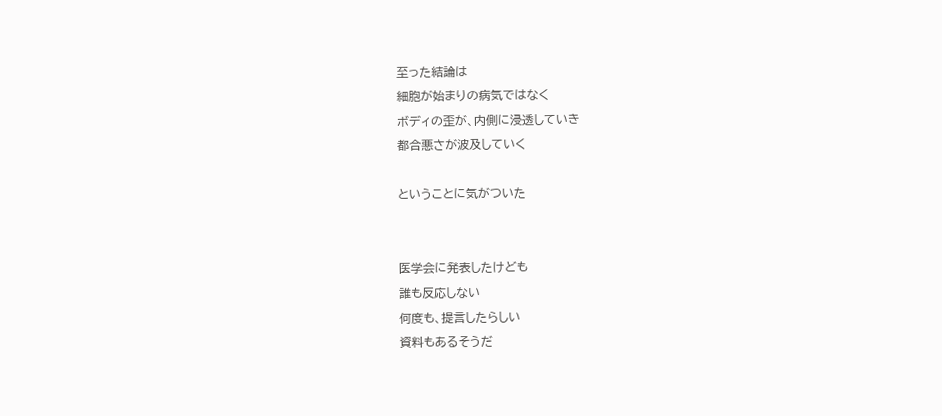至った結論は
細胞が始まりの病気ではなく
ボディの歪が、内側に浸透していき
都合悪さが波及していく

ということに気がついた


医学会に発表したけども
誰も反応しない
何度も、提言したらしい
資料もあるそうだ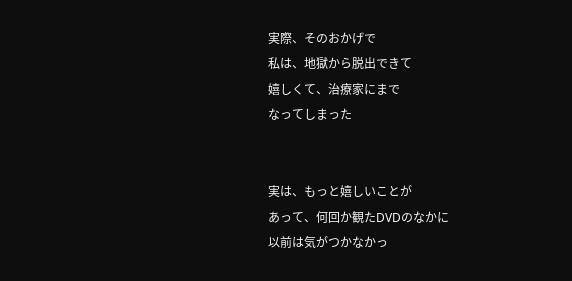実際、そのおかげで
私は、地獄から脱出できて
嬉しくて、治療家にまで
なってしまった


実は、もっと嬉しいことが
あって、何回か観たDVDのなかに
以前は気がつかなかっ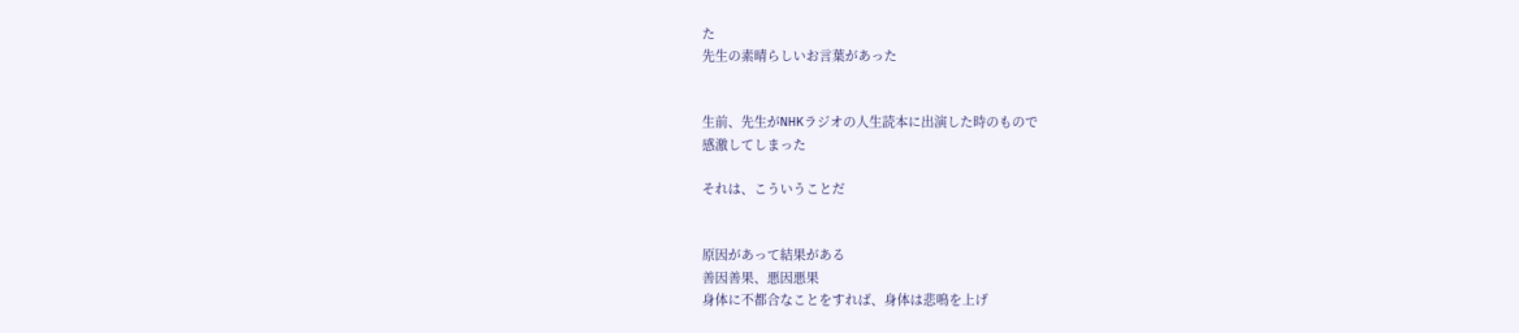た
先生の素晴らしいお言葉があった


生前、先生がNHKラジオの人生読本に出演した時のもので
感激してしまった

それは、こういうことだ


原因があって結果がある
善因善果、悪因悪果
身体に不都合なことをすれば、身体は悲鳴を上げ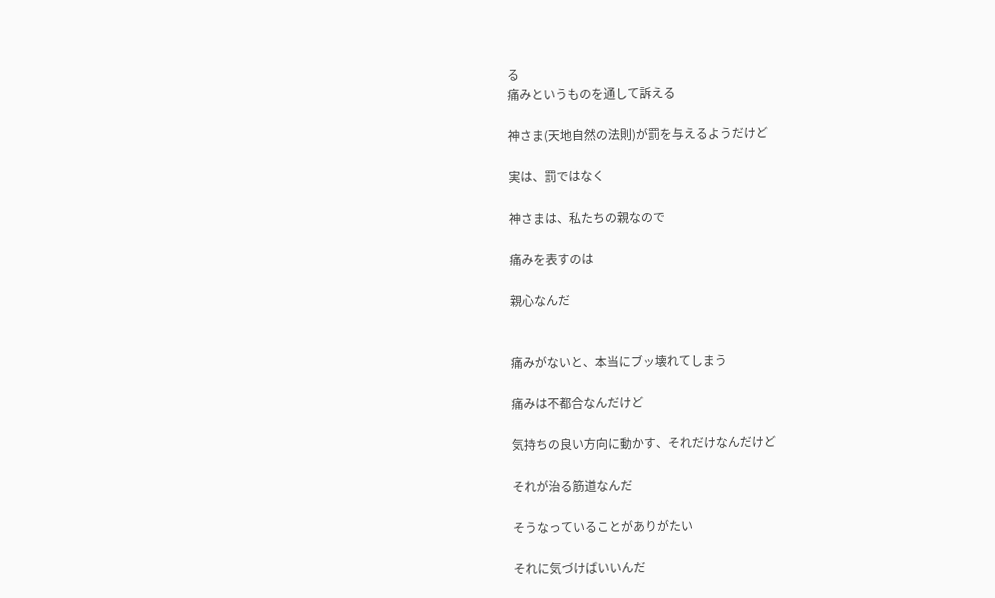る
痛みというものを通して訴える

神さま(天地自然の法則)が罰を与えるようだけど

実は、罰ではなく

神さまは、私たちの親なので

痛みを表すのは

親心なんだ


痛みがないと、本当にブッ壊れてしまう

痛みは不都合なんだけど

気持ちの良い方向に動かす、それだけなんだけど

それが治る筋道なんだ

そうなっていることがありがたい

それに気づけばいいんだ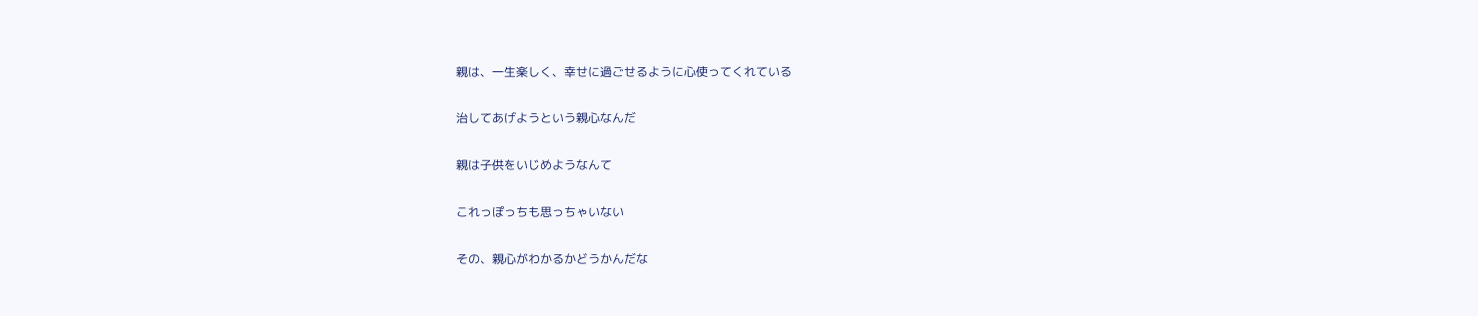親は、一生楽しく、幸せに過ごせるように心使ってくれている

治してあげようという親心なんだ

親は子供をいじめようなんて

これっぽっちも思っちゃいない

その、親心がわかるかどうかんだな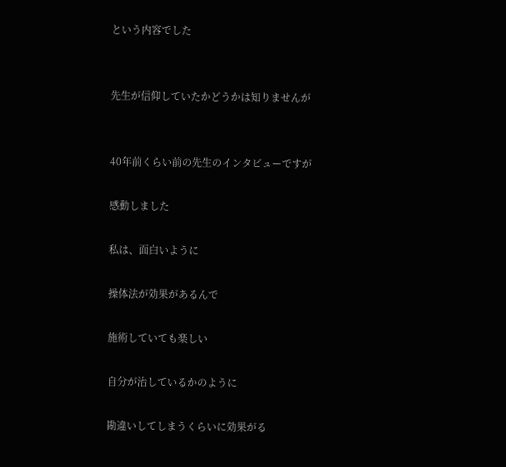という内容でした


先生が信仰していたかどうかは知りませんが


40年前くらい前の先生のインタビューですが

感動しました

私は、面白いように

操体法が効果があるんで

施術していても楽しい

自分が治しているかのように

勘違いしてしまうくらいに効果がる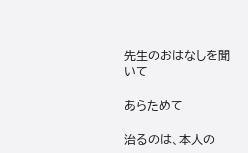先生のおはなしを聞いて

あらためて

治るのは、本人の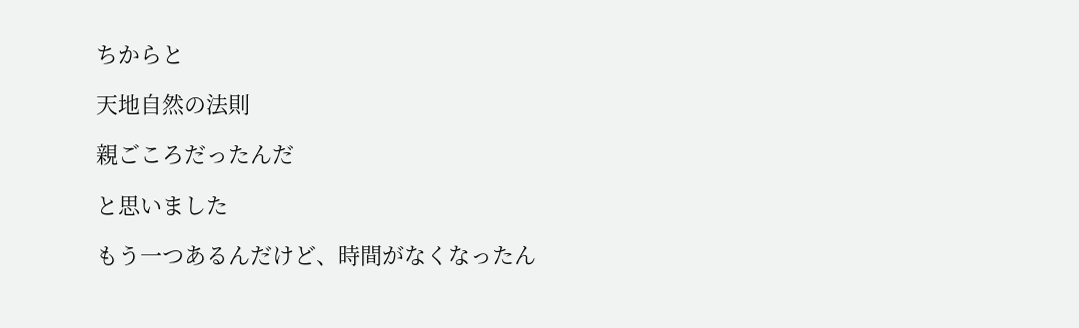ちからと

天地自然の法則

親ごころだったんだ

と思いました

もう一つあるんだけど、時間がなくなったん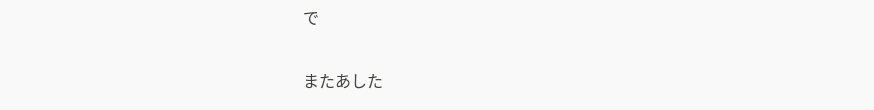で


またあした